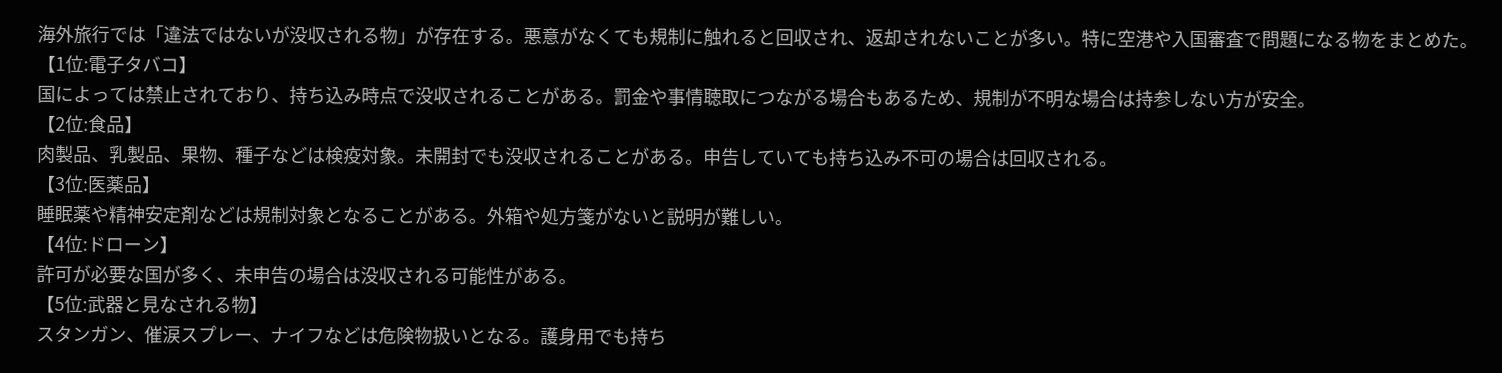海外旅行では「違法ではないが没収される物」が存在する。悪意がなくても規制に触れると回収され、返却されないことが多い。特に空港や入国審査で問題になる物をまとめた。
【1位:電子タバコ】
国によっては禁止されており、持ち込み時点で没収されることがある。罰金や事情聴取につながる場合もあるため、規制が不明な場合は持参しない方が安全。
【2位:食品】
肉製品、乳製品、果物、種子などは検疫対象。未開封でも没収されることがある。申告していても持ち込み不可の場合は回収される。
【3位:医薬品】
睡眠薬や精神安定剤などは規制対象となることがある。外箱や処方箋がないと説明が難しい。
【4位:ドローン】
許可が必要な国が多く、未申告の場合は没収される可能性がある。
【5位:武器と見なされる物】
スタンガン、催涙スプレー、ナイフなどは危険物扱いとなる。護身用でも持ち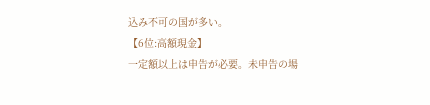込み不可の国が多い。
【6位:高額現金】
一定額以上は申告が必要。未申告の場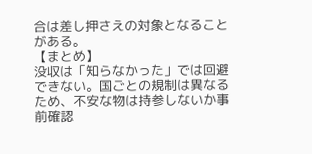合は差し押さえの対象となることがある。
【まとめ】
没収は「知らなかった」では回避できない。国ごとの規制は異なるため、不安な物は持参しないか事前確認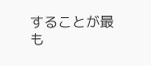することが最も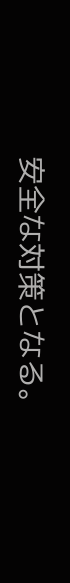安全な対策となる。